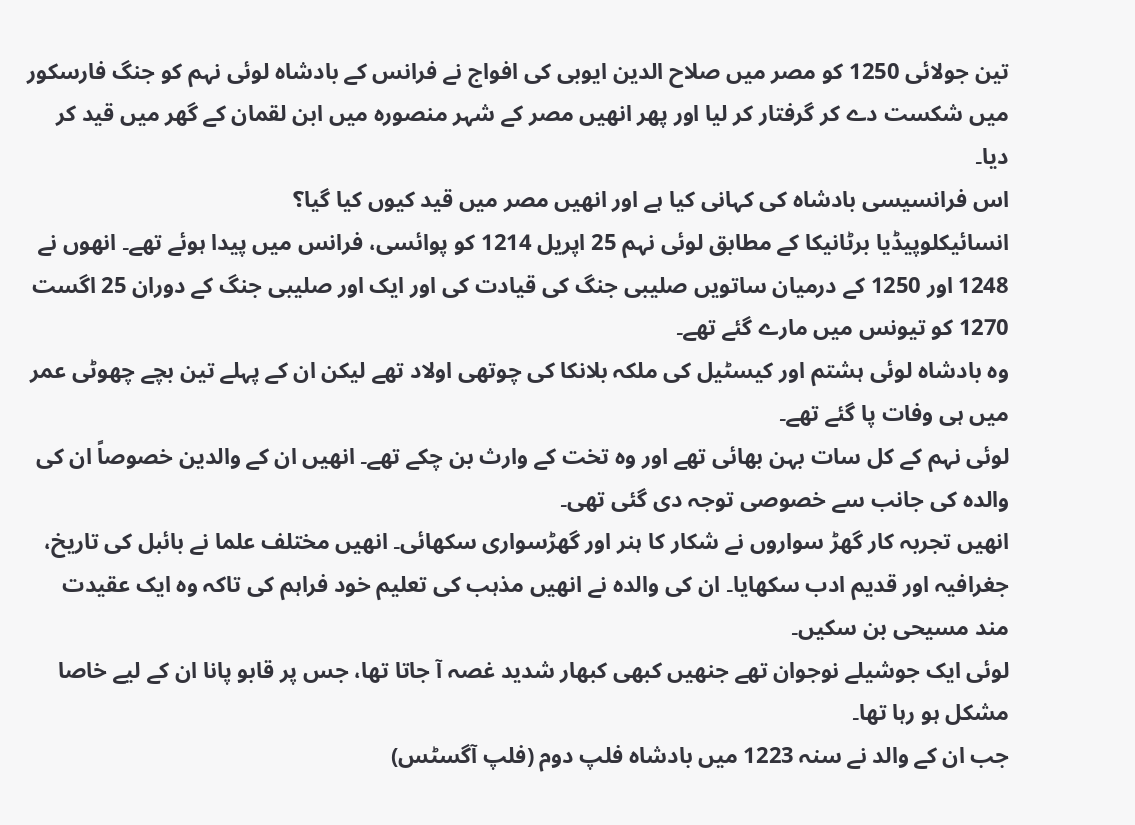تین جولائی 1250 کو مصر میں صلاح الدین ایوبی کی افواج نے فرانس کے بادشاہ لوئی نہم کو جنگ فارسکور میں شکست دے کر گرفتار کر لیا اور پھر انھیں مصر کے شہر منصورہ میں ابن لقمان کے گھر میں قید کر دیا۔
اس فرانسیسی بادشاہ کی کہانی کیا ہے اور انھیں مصر میں قید کیوں کیا گیا؟
انسائیکلوپیڈیا برٹانیکا کے مطابق لوئی نہم 25 اپریل 1214 کو پوائسی، فرانس میں پیدا ہوئے تھے۔ انھوں نے 1248 اور 1250 کے درمیان ساتویں صلیبی جنگ کی قیادت کی اور ایک اور صلیبی جنگ کے دوران 25 اگست 1270 کو تیونس میں مارے گئے تھے۔
وہ بادشاہ لوئی ہشتم اور کیسٹیل کی ملکہ بلانکا کی چوتھی اولاد تھے لیکن ان کے پہلے تین بچے چھوٹی عمر میں ہی وفات پا گئے تھے۔
لوئی نہم کے کل سات بہن بھائی تھے اور وہ تخت کے وارث بن چکے تھے۔ انھیں ان کے والدین خصوصاً ان کی والدہ کی جانب سے خصوصی توجہ دی گئی تھی۔
انھیں تجربہ کار گھڑ سواروں نے شکار کا ہنر اور گھڑسواری سکھائی۔ انھیں مختلف علما نے بائبل کی تاریخ، جغرافیہ اور قدیم ادب سکھایا۔ ان کی والدہ نے انھیں مذہب کی تعلیم خود فراہم کی تاکہ وہ ایک عقیدت مند مسیحی بن سکیں۔
لوئی ایک جوشیلے نوجوان تھے جنھیں کبھی کبھار شدید غصہ آ جاتا تھا، جس پر قابو پانا ان کے لیے خاصا مشکل ہو رہا تھا۔
جب ان کے والد نے سنہ 1223 میں بادشاہ فلپ دوم (فلپ آگسٹس)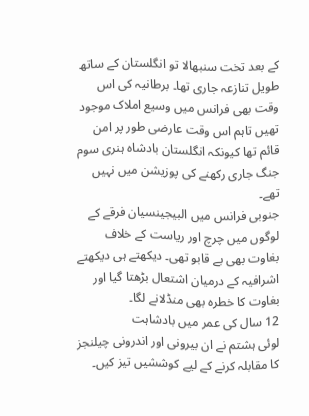کے بعد تخت سنبھالا تو انگلستان کے ساتھ طویل تنازعہ جاری تھا۔ برطانیہ کی اس وقت بھی فرانس میں وسیع املاک موجود تھیں تاہم اس وقت عارضی طور پر امن قائم تھا کیونکہ انگلستان بادشاہ ہنری سوم جنگ جاری رکھنے کی پوزیشن میں نہیں تھے۔
جنوبی فرانس میں البیجینسیان فرقے کے لوگوں میں چرچ اور ریاست کے خلاف بغاوت بھی بے قابو تھی۔ دیکھتے ہی دیکھتے اشرافیہ کے درمیان اشتعال بڑھتا گیا اور بغاوت کا خطرہ بھی منڈلانے لگا۔
12 سال کی عمر میں بادشاہت
لوئی ہشتم نے ان بیرونی اور اندرونی چیلنجز کا مقابلہ کرنے کے لیے کوششیں تیز کیں۔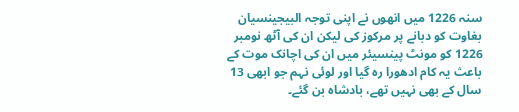سنہ 1226 میں انھوں نے اپنی توجہ البیجینسیان بغاوت کو دبانے پر مرکوز کی لیکن ان کی آٹھ نومبر 1226 کو مونٹ پینسیئر میں ان کی اچانک موت کے باعث یہ کام ادھورا رہ گیا اور لوئی نہم جو ابھی 13 سال کے بھی نہیں تھے، بادشاہ بن گئے۔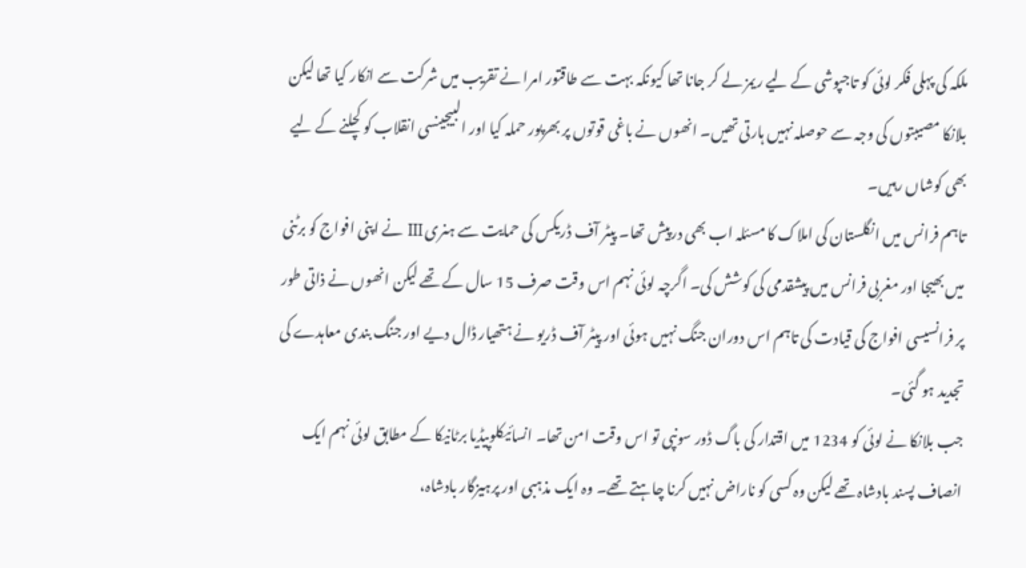ملکہ کی پہلی فکر لوئی کو تاجپوشی کے لیے ریمز لے کر جانا تھا کیونکہ بہت سے طاقتور امرا نے تقریب میں شرکت سے انکار کیا تھا لیکن بلانکا مصیبتوں کی وجہ سے حوصلہ نہیں ہارتی تھیں۔ انھوں نے باغی قوتوں پر بھرپور حملہ کیا اور البیجینسی انقلاب کو کچلنے کے لیے بھی کوشاں رہیں۔
تاہم فرانس میں انگلستان کی املاک کا مسئلہ اب بھی درپیش تھا۔ پیٹر آف ڈریکس کی حمایت سے ہنری III نے اپنی افواج کو برٹنی میں بھیجا اور مغربی فرانس میں پیشقدمی کی کوشش کی۔ اگرچہ لوئی نہم اس وقت صرف 15 سال کے تھے لیکن انھوں نے ذاتی طور پر فرانسیسی افواج کی قیادت کی تاہم اس دوران جنگ نہیں ہوئی اور پیٹر آف ڈریو نے ہتھیار ڈال دیے اور جنگ بندی معاہدے کی تجدید ہو گئی۔
جب بلانکا نے لوئی کو 1234 میں اقتدار کی باگ ڈور سونپی تو اس وقت امن تھا۔ انسائیکلوپیڈیا برٹانیکا کے مطابق لوئی نہم ایک انصاف پسند بادشاہ تھے لیکن وہ کسی کو ناراض نہیں کرنا چاہتے تھے۔ وہ ایک مذہبی اور پرہیزگار بادشاہ،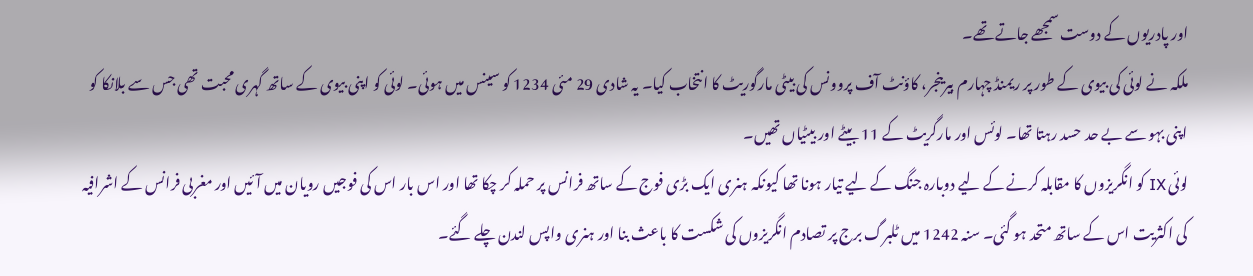اور پادریوں کے دوست سمجھے جاتے تھے۔
ملکہ نے لوئی کی بیوی کے طور پر ریمنڈ چہارم بیرینجر، کاؤنٹ آف پروونس کی بیٹی مارگوریٹ کا انتخاب کیا۔ یہ شادی 29 مئی 1234 کو سینس میں ہوئی۔ لوئی کو اپنی بیوی کے ساتھ گہری محبت تھی جس سے بلانکا کو اپنی بہو سے بے حد حسد رہتا تھا۔ لوئس اور مارگریٹ کے 11 بیٹے اور بیٹیاں تھیں۔
لوئی IX کو انگریزوں کا مقابلہ کرنے کے لیے دوبارہ جنگ کے لیے تیار ہونا تھا کیونکہ ہنری ایک بڑی فوج کے ساتھ فرانس پر حملہ کر چکا تھا اور اس بار اس کی فوجیں رویان میں آئیں اور مغربی فرانس کے اشرافیہ کی اکثریت اس کے ساتھ متحد ہو گئی۔ سنہ 1242 میں ٹلبرگ برج پر تصادم انگریزوں کی شکست کا باعث بنا اور ہنری واپس لندن چلے گئے۔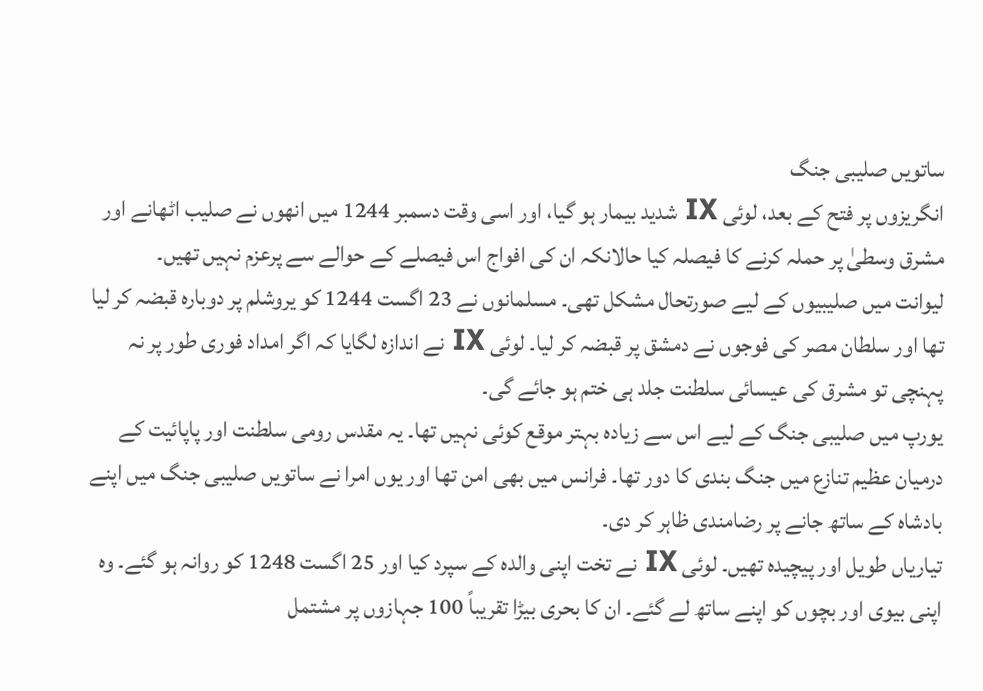ساتویں صلیبی جنگ
انگریزوں پر فتح کے بعد، لوئی IX شدید بیمار ہو گیا، اور اسی وقت دسمبر 1244 میں انھوں نے صلیب اٹھانے اور مشرق وسطیٰ پر حملہ کرنے کا فیصلہ کیا حالانکہ ان کی افواج اس فیصلے کے حوالے سے پرعزم نہیں تھیں۔
لیوانت میں صلیبیوں کے لیے صورتحال مشکل تھی۔ مسلمانوں نے 23 اگست 1244 کو یروشلم پر دوبارہ قبضہ کر لیا تھا اور سلطان مصر کی فوجوں نے دمشق پر قبضہ کر لیا۔ لوئی IX نے اندازہ لگایا کہ اگر امداد فوری طور پر نہ پہنچی تو مشرق کی عیسائی سلطنت جلد ہی ختم ہو جائے گی۔
یورپ میں صلیبی جنگ کے لیے اس سے زیادہ بہتر موقع کوئی نہیں تھا۔ یہ مقدس رومی سلطنت اور پاپائیت کے درمیان عظیم تنازع میں جنگ بندی کا دور تھا۔ فرانس میں بھی امن تھا اور یوں امرا نے ساتویں صلیبی جنگ میں اپنے بادشاہ کے ساتھ جانے پر رضامندی ظاہر کر دی۔
تیاریاں طویل اور پیچیدہ تھیں۔ لوئی IX نے تخت اپنی والدہ کے سپرد کیا اور 25 اگست 1248 کو روانہ ہو گئے۔ وہ اپنی بیوی اور بچوں کو اپنے ساتھ لے گئے۔ ان کا بحری بیڑا تقریباً 100 جہازوں پر مشتمل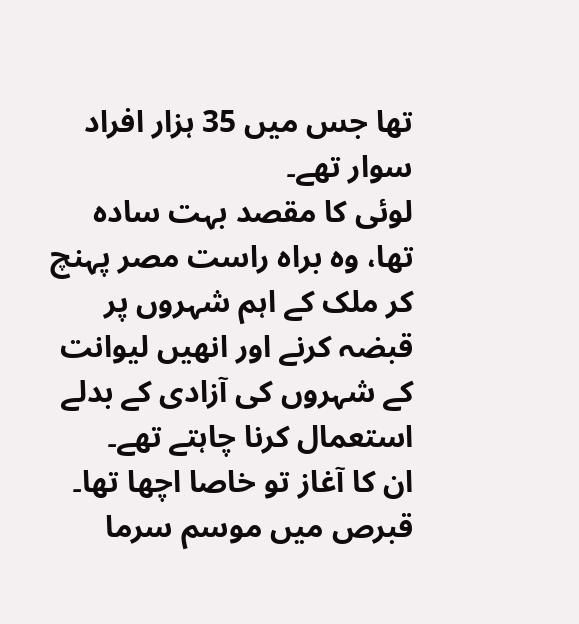تھا جس میں 35 ہزار افراد سوار تھے۔
لوئی کا مقصد بہت سادہ تھا، وہ براہ راست مصر پہنچ کر ملک کے اہم شہروں پر قبضہ کرنے اور انھیں لیوانت کے شہروں کی آزادی کے بدلے استعمال کرنا چاہتے تھے۔
ان کا آغاز تو خاصا اچھا تھا۔ قبرص میں موسم سرما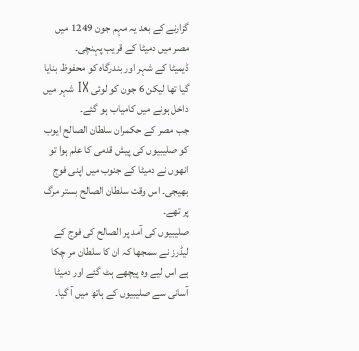گزارنے کے بعد یہ مہم جون 1249 میں مصر میں دمیٹا کے قریب پہنچی۔
ڈیمیٹا کے شہر اور بندرگاہ کو محفوظ بنایا گیا تھا لیکن 6 جون کو لوئی IX شہر میں داخل ہونے میں کامیاب ہو گئے۔
جب مصر کے حکمران سلطان الصالح ایوب کو صلیبیوں کی پیش قدمی کا علم ہوا تو انھوں نے دمیٹا کے جنوب میں اپنی فوج بھیجی۔ اس وقت سلطان الصالح بستر مرگ پر تھے۔
صلیبیوں کی آمد پر الصالح کی فوج کے لیڈرز نے سمجھا کہ ان کا سلطان مر چکا ہے اس لیے وہ پیچھے ہٹ گئے اور دمیٹا آسانی سے صلیبیوں کے ہاتھ میں آ گیا۔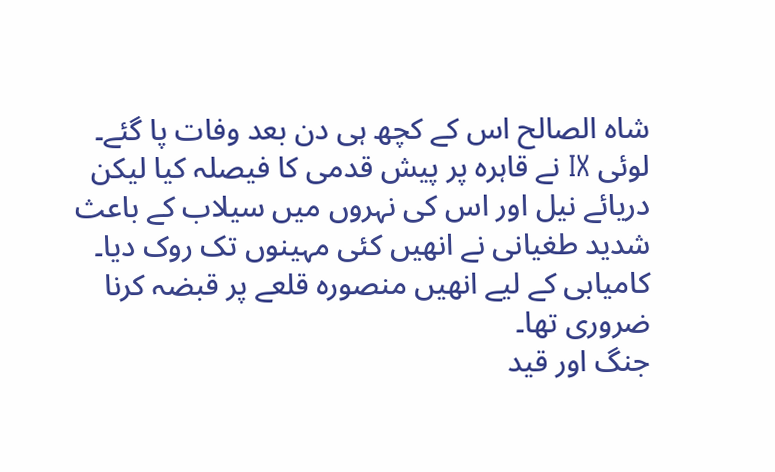شاہ الصالح اس کے کچھ ہی دن بعد وفات پا گئے۔
لوئی IX نے قاہرہ پر پیش قدمی کا فیصلہ کیا لیکن دریائے نیل اور اس کی نہروں میں سیلاب کے باعث شدید طغیانی نے انھیں کئی مہینوں تک روک دیا۔ کامیابی کے لیے انھیں منصورہ قلعے پر قبضہ کرنا ضروری تھا۔
جنگ اور قید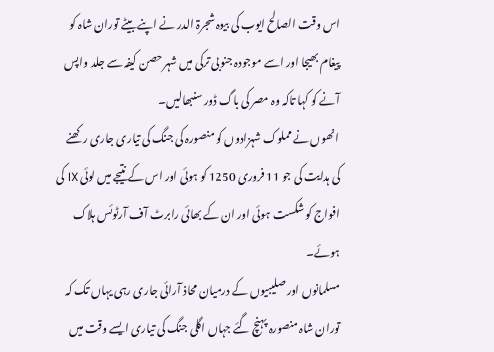اس وقت الصالح ایوب کی بیوہ شجرۃ الدر نے اپنے بیٹے توران شاہ کو پیغام بھیجا اور اسے موجودہ جنوبی ترکی میں شہر حصن کیفہ سے جلد واپس آنے کو کہا تاکہ وہ مصر کی باگ ڈور سنبھالیں۔
انھوں نے مملوک شہزادوں کو منصورہ کی جنگ کی تیاری جاری رکھنے کی ہدایت کی جو 11 فروری 1250 کو ہوئی اور اس کے نتیجے میں لوئی IX کی افواج کو شکست ہوئی اور ان کے بھائی رابرٹ آف آرٹوئس ہلاک ہوئے۔
مسلمانوں اور صلیبیوں کے درمیان محاذ آرائی جاری رہی یہاں تک کہ توران شاہ منصورہ پہنچ گئے جہاں اگلی جنگ کی تیاری ایسے وقت میں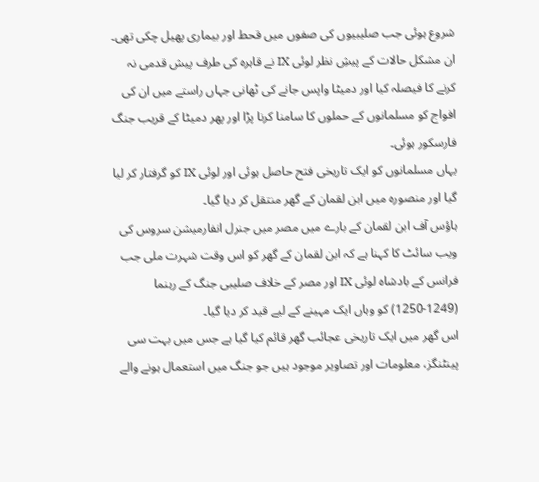شروع ہوئی جب صلیبیوں کی صفوں میں قحط اور بیماری پھیل چکی تھی۔
ان مشکل حالات کے پیشِ نظر لوئی IX نے قاہرہ کی طرف پیش قدمی نہ کرنے کا فیصلہ کیا اور دمیٹا واپس جانے کی ٹھانی جہاں راستے میں ان کی افواج کو مسلمانوں کے حملوں کا سامنا کرنا پڑا اور پھر دمیٹا کے قریب جنگ فارسکور ہوئی۔
یہاں مسلمانوں کو ایک تاریخی فتح حاصل ہوئی اور لوئی IX کو گرفتار کر لیا گیا اور منصورہ میں ابن لقمان کے گھر منتقل کر دیا گیا۔
ہاؤس آف ابن لقمان کے بارے میں مصر میں جنرل انفارمیشن سروس کی ویب سائٹ کا کہنا ہے کہ ابن لقمان کے گھر کو اس وقت شہرت ملی جب فرانس کے بادشاہ لوئی IX اور مصر کے خلاف صلیبی جنگ کے رہنما (1249-1250) کو وہاں ایک مہینے کے لیے قید کر دیا گیا۔
اس گھر میں ایک تاریخی عجائب گھر قائم کیا گیا ہے جس میں بہت سی پینٹنگز، معلومات اور تصاویر موجود ہیں جو جنگ میں استعمال ہونے والے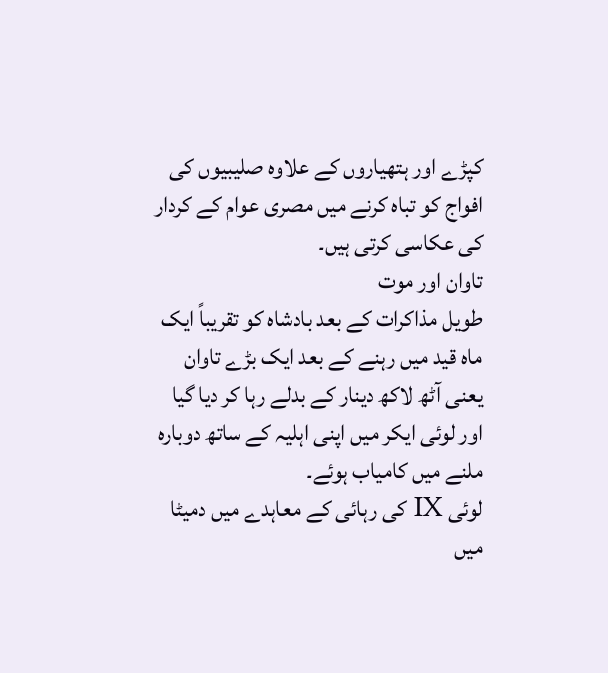کپڑے اور ہتھیاروں کے علاوہ صلیبیوں کی افواج کو تباہ کرنے میں مصری عوام کے کردار کی عکاسی کرتی ہیں۔
تاوان اور موت
طویل مذاکرات کے بعد بادشاہ کو تقریباً ایک ماہ قید میں رہنے کے بعد ایک بڑے تاوان یعنی آٹھ لاکھ دینار کے بدلے رہا کر دیا گیا اور لوئی ایکر میں اپنی اہلیہ کے ساتھ دوبارہ ملنے میں کامیاب ہوئے۔
لوئی IX کی رہائی کے معاہدے میں دمیٹا میں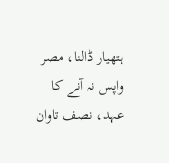ہتھیار ڈالنا، مصر واپس نہ آنے کا عہد، نصف تاوان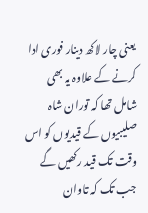یعنی چار لاکھ دینار فوری ادا کرنے کے علاوہ یہ بھی شامل تھا کہ توران شاہ صلیبیوں کے قیدیوں کو اس وقت تک قید رکھیں گے جب تک کہ تاوان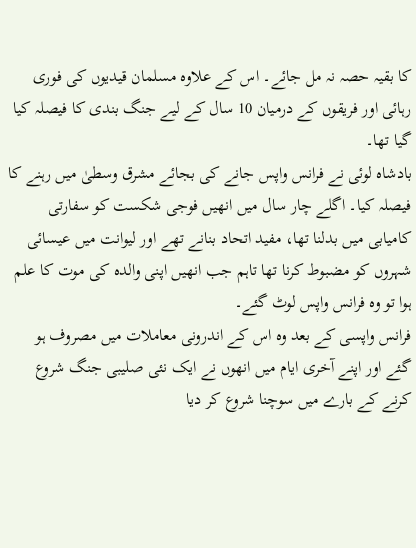کا بقیہ حصہ نہ مل جائے۔ اس کے علاوہ مسلمان قیدیوں کی فوری رہائی اور فریقوں کے درمیان 10 سال کے لیے جنگ بندی کا فیصلہ کیا گیا تھا۔
بادشاہ لوئی نے فرانس واپس جانے کی بجائے مشرق وسطیٰ میں رہنے کا فیصلہ کیا۔ اگلے چار سال میں انھیں فوجی شکست کو سفارتی کامیابی میں بدلنا تھا، مفید اتحاد بنانے تھے اور لیوانت میں عیسائی شہروں کو مضبوط کرنا تھا تاہم جب انھیں اپنی والدہ کی موت کا علم ہوا تو وہ فرانس واپس لوٹ گئے۔
فرانس واپسی کے بعد وہ اس کے اندرونی معاملات میں مصروف ہو گئے اور اپنے آخری ایام میں انھوں نے ایک نئی صلیبی جنگ شروع کرنے کے بارے میں سوچنا شروع کر دیا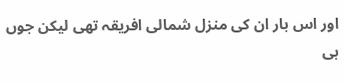اور اس بار ان کی منزل شمالی افریقہ تھی لیکن جوں ہی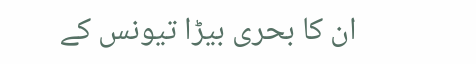ان کا بحری بیڑا تیونس کے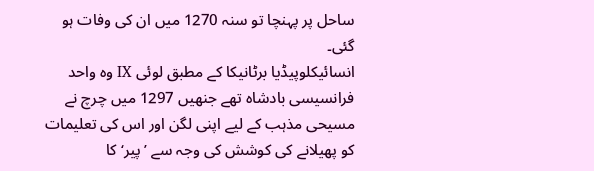ساحل پر پہنچا تو سنہ 1270 میں ان کی وفات ہو گئی۔
انسائیکلوپیڈیا برٹانیکا کے مطبق لوئی IX وہ واحد فرانسیسی بادشاہ تھے جنھیں 1297 میں چرچ نے مسیحی مذہب کے لیے اپنی لگن اور اس کی تعلیمات کو پھیلانے کی کوشش کی وجہ سے ’پیر‘ کا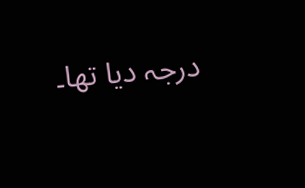درجہ دیا تھا۔